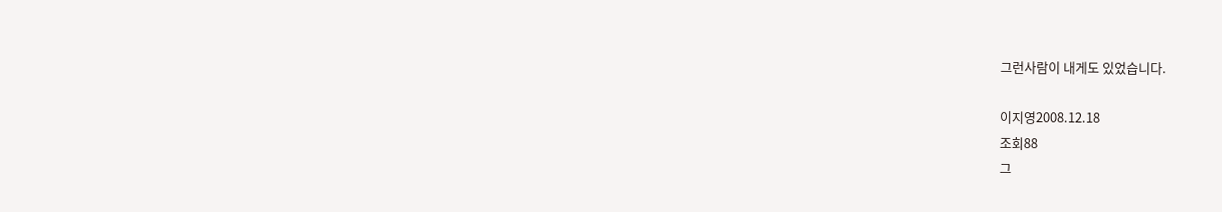그런사람이 내게도 있었습니다.

이지영2008.12.18
조회88
그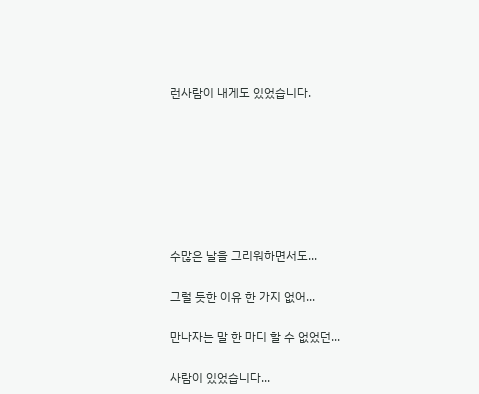런사람이 내게도 있었습니다.







수많은 날을 그리워하면서도...

그럴 듯한 이유 한 가지 없어...

만나자는 말 한 마디 할 수 없었던...

사람이 있었습니다...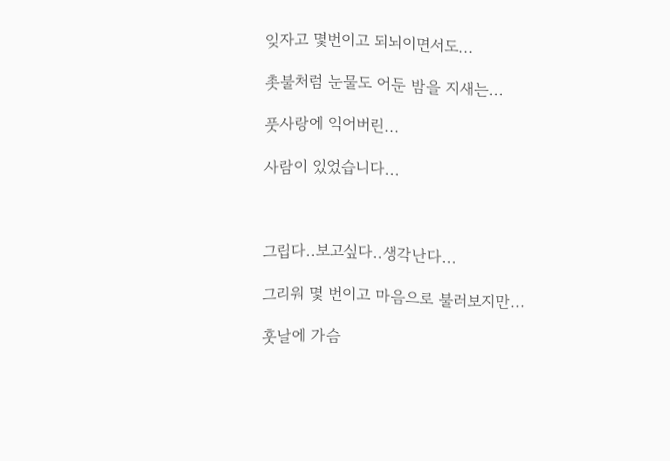잊자고 몇번이고 되뇌이면서도...

촛불처럼 눈물도 어둔 밤을 지새는...

풋사랑에 익어버린...

사람이 있었습니다...



그립다..보고싶다..생각난다...

그리워 몇 번이고 마음으로 불러보지만...

훗날에 가슴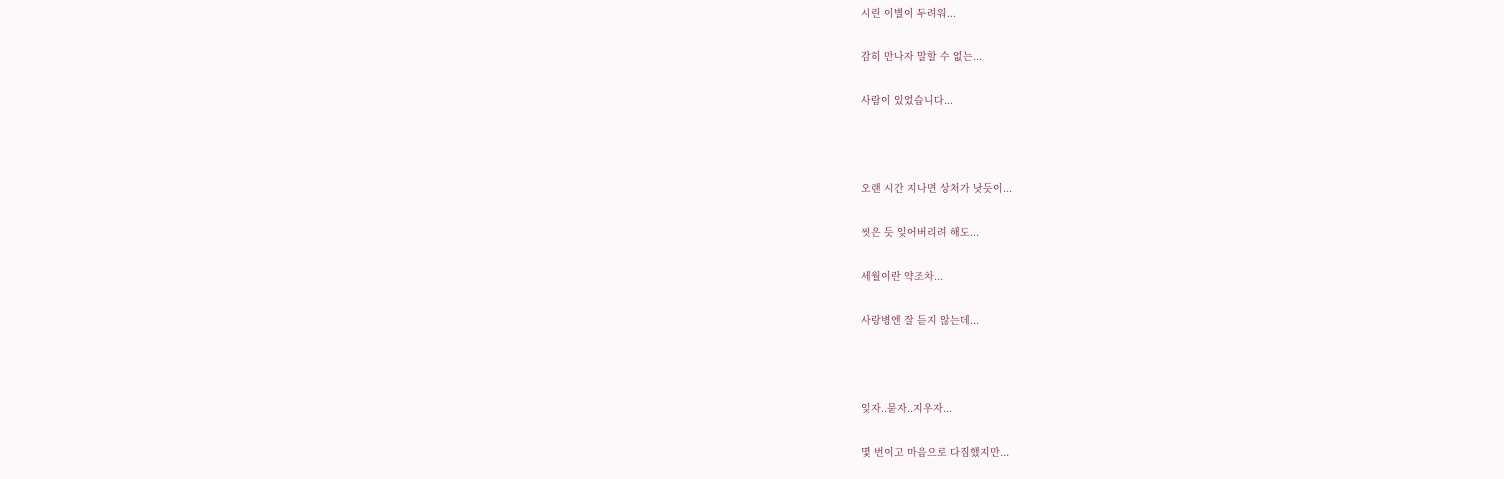시린 이별이 두려워...

감히 만나자 말할 수 없는...

사람이 있었습니다...



오랜 시간 지나면 상처가 낫듯이...

씻은 듯 잊어버리려 해도...

세월이란 약조차...

사랑병엔 잘 듣지 않는데...



잊자..묻자..지우자...

몇 번이고 마음으로 다짐했지만...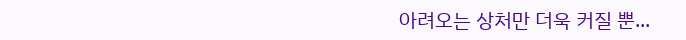아려오는 상처만 더욱 커질 뿐...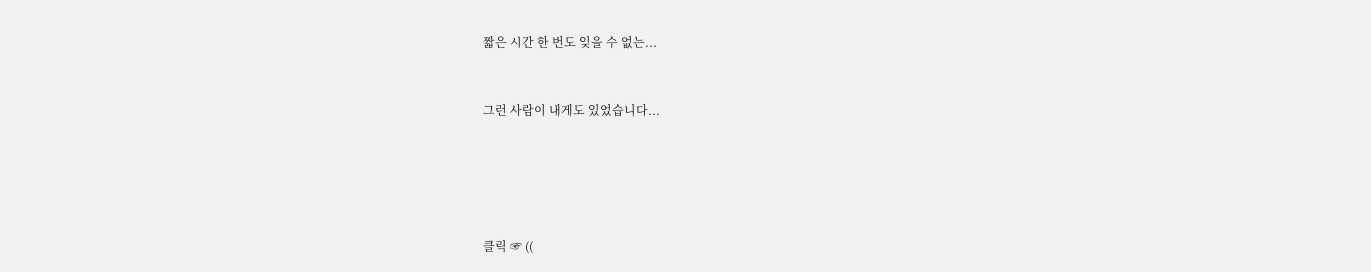짧은 시간 한 번도 잊을 수 없는...



그런 사람이 내게도 있었습니다...







클릭 ☞ ((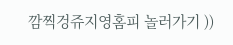깜찍겅쥬지영홈피 놀러가기 ))